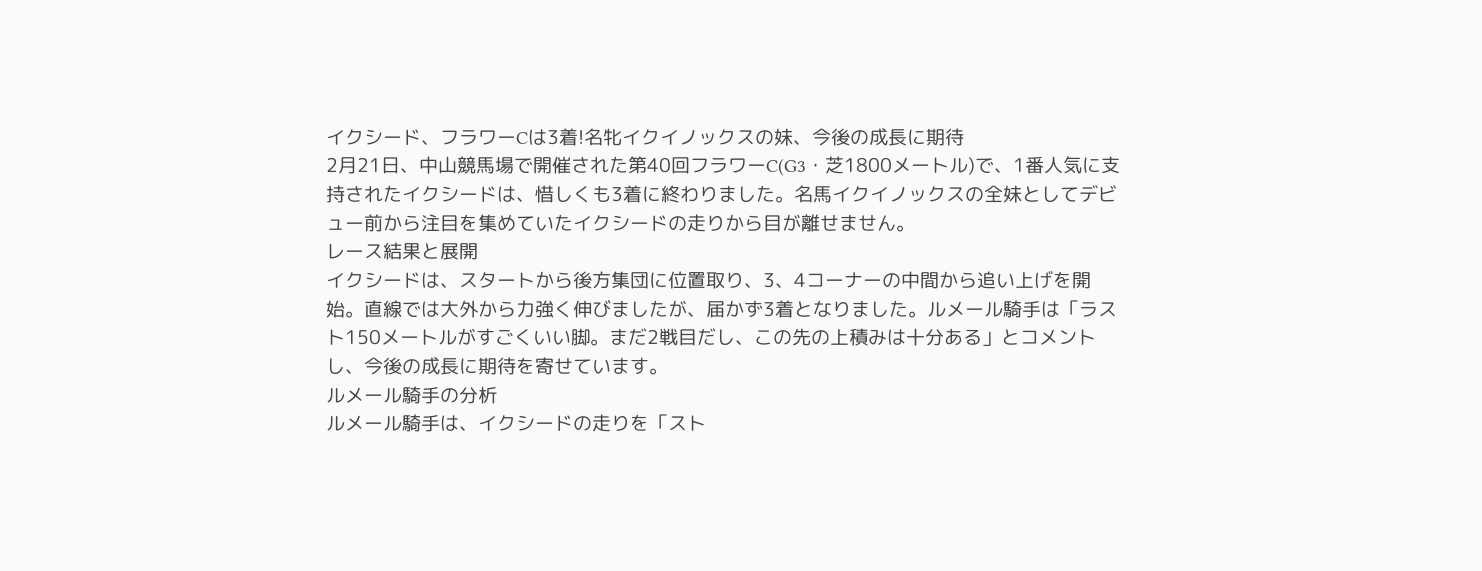イクシード、フラワーCは3着!名牝イクイノックスの妹、今後の成長に期待
2月21日、中山競馬場で開催された第40回フラワーC(G3・芝1800メートル)で、1番人気に支持されたイクシードは、惜しくも3着に終わりました。名馬イクイノックスの全妹としてデビュー前から注目を集めていたイクシードの走りから目が離せません。
レース結果と展開
イクシードは、スタートから後方集団に位置取り、3、4コーナーの中間から追い上げを開始。直線では大外から力強く伸びましたが、届かず3着となりました。ルメール騎手は「ラスト150メートルがすごくいい脚。まだ2戦目だし、この先の上積みは十分ある」とコメントし、今後の成長に期待を寄せています。
ルメール騎手の分析
ルメール騎手は、イクシードの走りを「スト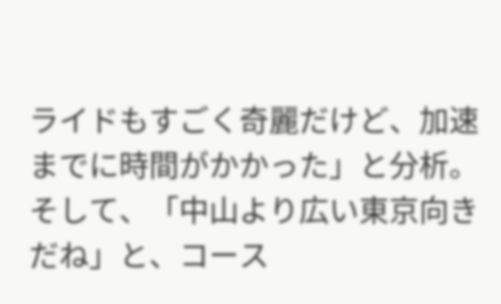ライドもすごく奇麗だけど、加速までに時間がかかった」と分析。そして、「中山より広い東京向きだね」と、コース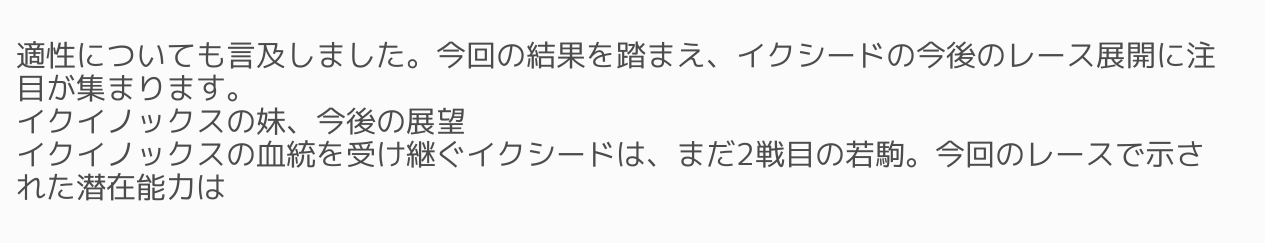適性についても言及しました。今回の結果を踏まえ、イクシードの今後のレース展開に注目が集まります。
イクイノックスの妹、今後の展望
イクイノックスの血統を受け継ぐイクシードは、まだ2戦目の若駒。今回のレースで示された潜在能力は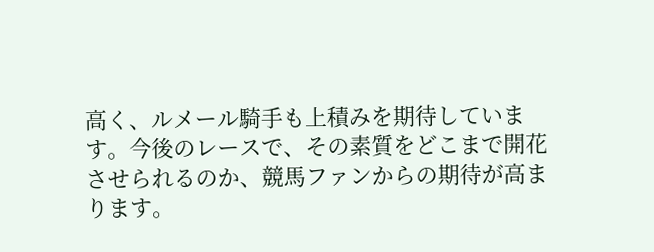高く、ルメール騎手も上積みを期待しています。今後のレースで、その素質をどこまで開花させられるのか、競馬ファンからの期待が高まります。